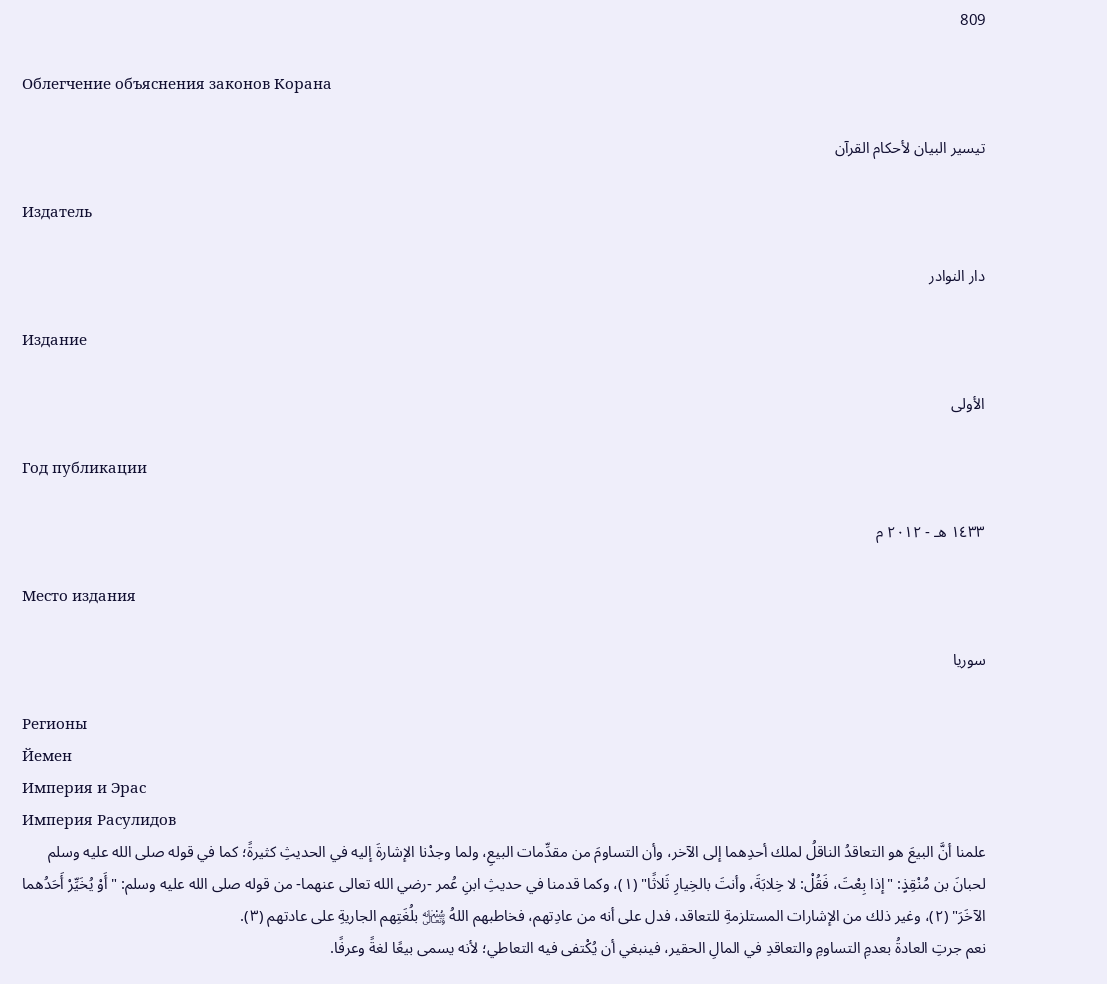809

Облегчение объяснения законов Корана

تيسير البيان لأحكام القرآن

Издатель

دار النوادر

Издание

الأولى

Год публикации

١٤٣٣ هـ - ٢٠١٢ م

Место издания

سوريا

Регионы
Йемен
Империя и Эрас
Империя Расулидов
علمنا أنَّ البيعَ هو التعاقدُ الناقلُ لملك أحدِهما إلى الآخر، وأن التساومَ من مقدِّمات البيعِ، ولما وجدْنا الإشارةَ إليه في الحديثِ كثيرةً؛ كما في قوله صلى الله عليه وسلم لحبانَ بن مُنْقِذٍ: "إذا بِعْتَ، فَقُلْ: لا خِلابَةَ، وأنتَ بالخِيارِ ثَلاثًا" (١)، وكما قدمنا في حديثِ ابنِ عُمر -رضي الله تعالى عنهما- من قوله صلى الله عليه وسلم: "أَوْ يُخَيِّرْ أَحَدُهما الآخَرَ" (٢)، وغير ذلك من الإشارات المستلزمةِ للتعاقد، فدل على أنه من عادِتهم، فخاطبهم اللهُ ﷾ بلُغَتِهم الجاريةِ على عادتهم (٣).
نعم جرتِ العادةُ بعدمِ التساومِ والتعاقدِ في المالِ الحقير، فينبغي أن يُكْتفى فيه التعاطي؛ لأنه يسمى بيعًا لغةً وعرفًا.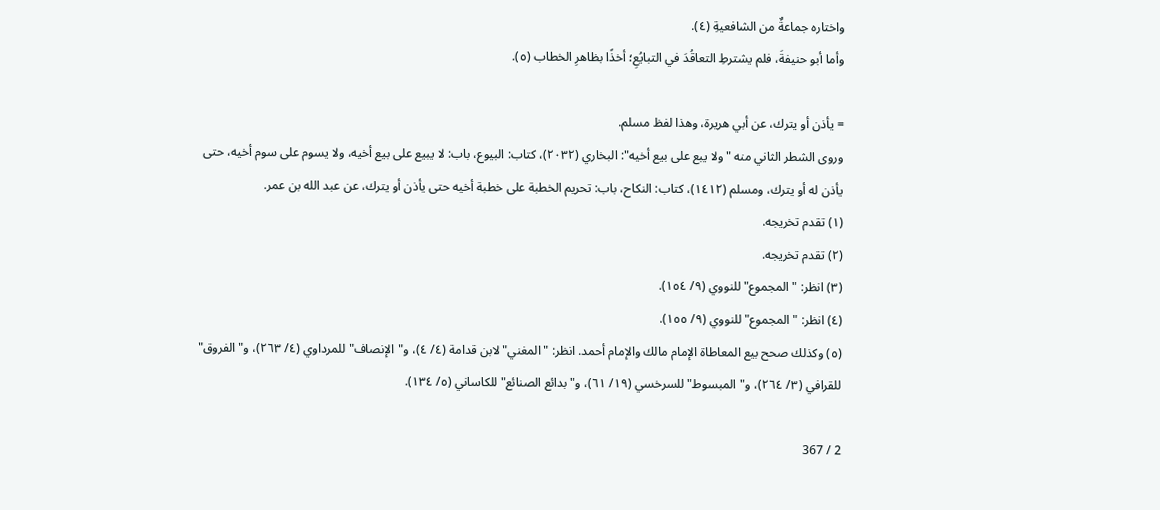واختاره جماعةٌ من الشافعيةِ (٤).
وأما أبو حنيفةَ، فلم يشترطِ التعاقُدَ في التبايُعِ؛ أخذًا بظاهرِ الخطاب (٥).

= يأذن أو يترك، عن أبي هريرة، وهذا لفظ مسلم.
وروى الشطر الثاني منه "ولا يبع على بيع أخيه": البخاري (٢٠٣٢)، كتاب: البيوع، باب: لا يبيع على بيع أخيه، ولا يسوم على سوم أخيه، حتى يأذن له أو يترك، ومسلم (١٤١٢)، كتاب: النكاح، باب: تحريم الخطبة على خطبة أخيه حتى يأذن أو يترك، عن عبد الله بن عمر.
(١) تقدم تخريجه.
(٢) تقدم تخريجه.
(٣) انظر: "المجموع" للنووي (٩/ ١٥٤).
(٤) انظر: "المجموع" للنووي (٩/ ١٥٥).
(٥) وكذلك صحح بيع المعاطاة الإمام مالك والإمام أحمد. انظر: "المغني" لابن قدامة (٤/ ٤)، و"الإنصاف" للمرداوي (٤/ ٢٦٣)، و"الفروق" للقرافي (٣/ ٢٦٤)، و"المبسوط" للسرخسي (١٩/ ٦١)، و"بدائع الصنائع" للكاساني (٥/ ١٣٤).

2 / 367